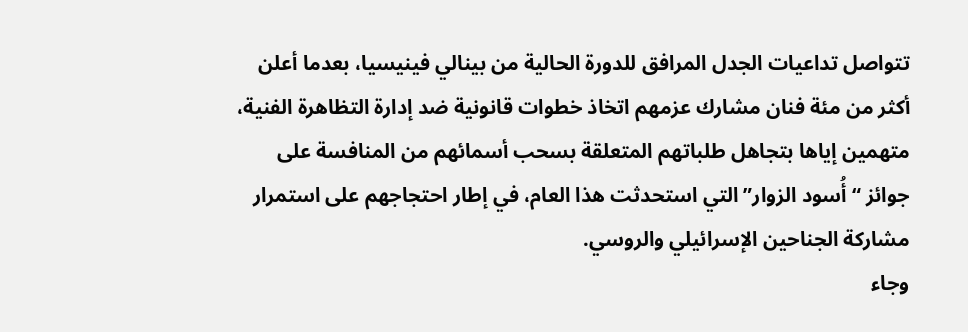تتواصل تداعيات الجدل المرافق للدورة الحالية من بينالي فينيسيا، بعدما أعلن أكثر من مئة فنان مشارك عزمهم اتخاذ خطوات قانونية ضد إدارة التظاهرة الفنية، متهمين إياها بتجاهل طلباتهم المتعلقة بسحب أسمائهم من المنافسة على جوائز “أُسود الزوار” التي استحدثت هذا العام، في إطار احتجاجهم على استمرار مشاركة الجناحين الإسرائيلي والروسي.
وجاء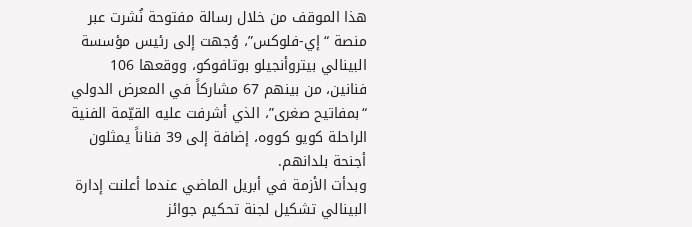هذا الموقف من خلال رسالة مفتوحة نُشرت عبر منصة “إي-فلوكس”، وُجهت إلى رئيس مؤسسة البينالي بيتروأنجيلو بوتافوكو، ووقعها 106 فنانين، من بينهم 67 مشاركاً في المعرض الدولي “بمفاتيح صغرى”، الذي أشرفت عليه القيّمة الفنية الراحلة كويو كووه، إضافة إلى 39 فناناً يمثلون أجنحة بلدانهم.
وبدأت الأزمة في أبريل الماضي عندما أعلنت إدارة البينالي تشكيل لجنة تحكيم جوائز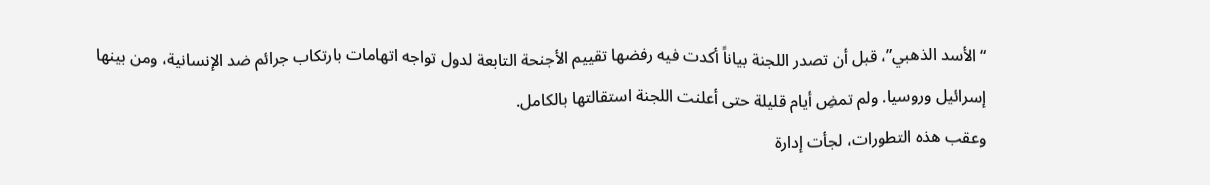“الأسد الذهبي”، قبل أن تصدر اللجنة بياناً أكدت فيه رفضها تقييم الأجنحة التابعة لدول تواجه اتهامات بارتكاب جرائم ضد الإنسانية، ومن بينها إسرائيل وروسيا. ولم تمضِ أيام قليلة حتى أعلنت اللجنة استقالتها بالكامل.
وعقب هذه التطورات، لجأت إدارة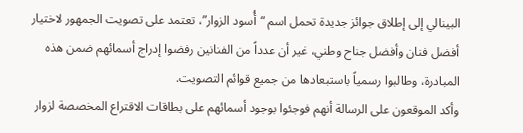البينالي إلى إطلاق جوائز جديدة تحمل اسم “أُسود الزوار”، تعتمد على تصويت الجمهور لاختيار أفضل فنان وأفضل جناح وطني، غير أن عدداً من الفنانين رفضوا إدراج أسمائهم ضمن هذه المبادرة، وطالبوا رسمياً باستبعادها من جميع قوائم التصويت.
وأكد الموقعون على الرسالة أنهم فوجئوا بوجود أسمائهم على بطاقات الاقتراع المخصصة لزوار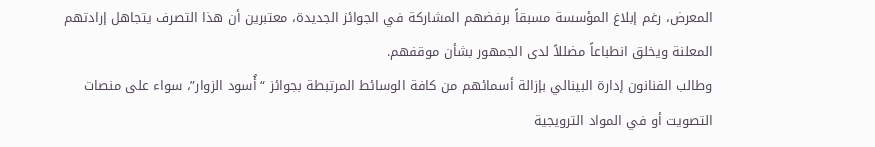المعرض، رغم إبلاغ المؤسسة مسبقاً برفضهم المشاركة في الجوائز الجديدة، معتبرين أن هذا التصرف يتجاهل إرادتهم المعلنة ويخلق انطباعاً مضللاً لدى الجمهور بشأن موقفهم.
وطالب الفنانون إدارة البينالي بإزالة أسمائهم من كافة الوسائط المرتبطة بجوائز “أُسود الزوار”، سواء على منصات التصويت أو في المواد الترويجية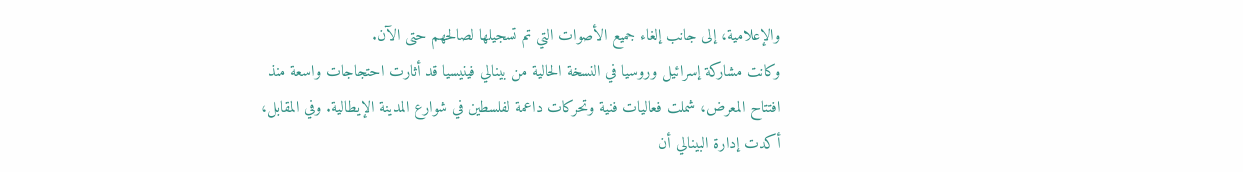والإعلامية، إلى جانب إلغاء جميع الأصوات التي تم تسجيلها لصالحهم حتى الآن.
وكانت مشاركة إسرائيل وروسيا في النسخة الحالية من بينالي فينيسيا قد أثارت احتجاجات واسعة منذ افتتاح المعرض، شملت فعاليات فنية وتحركات داعمة لفلسطين في شوارع المدينة الإيطالية. وفي المقابل، أكدت إدارة البينالي أن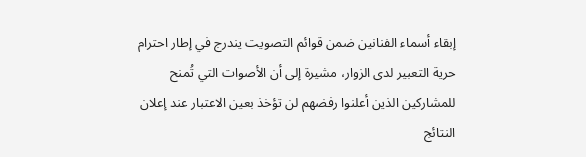إبقاء أسماء الفنانين ضمن قوائم التصويت يندرج في إطار احترام حرية التعبير لدى الزوار، مشيرة إلى أن الأصوات التي تُمنح للمشاركين الذين أعلنوا رفضهم لن تؤخذ بعين الاعتبار عند إعلان النتائج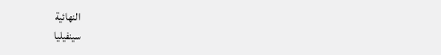النهائية
سينفيليا